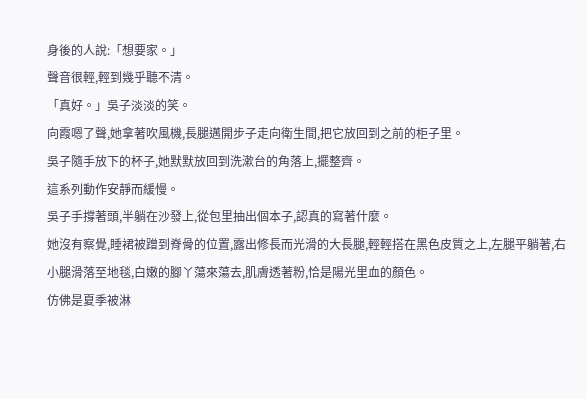身後的人說:「想要家。」
聲音很輕,輕到幾乎聽不清。
「真好。」吳子淡淡的笑。
向霞嗯了聲,她拿著吹風機,長腿邁開步子走向衛生間,把它放回到之前的柜子里。
吳子隨手放下的杯子,她默默放回到洗漱台的角落上,擺整齊。
這系列動作安靜而緩慢。
吳子手撐著頭,半躺在沙發上,從包里抽出個本子,認真的寫著什麼。
她沒有察覺,睡裙被蹭到脊骨的位置,露出修長而光滑的大長腿,輕輕搭在黑色皮質之上,左腿平躺著,右小腿滑落至地毯,白嫩的腳丫蕩來蕩去,肌膚透著粉,恰是陽光里血的顏色。
仿佛是夏季被淋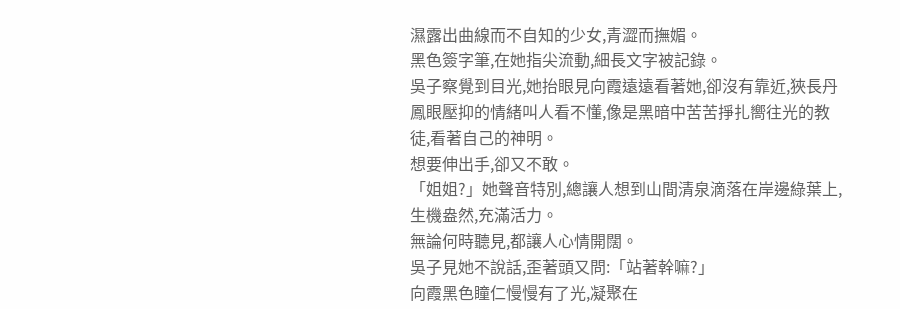濕露出曲線而不自知的少女,青澀而撫媚。
黑色簽字筆,在她指尖流動,細長文字被記錄。
吳子察覺到目光,她抬眼見向霞遠遠看著她,卻沒有靠近,狹長丹鳳眼壓抑的情緒叫人看不懂,像是黑暗中苦苦掙扎嚮往光的教徒,看著自己的神明。
想要伸出手,卻又不敢。
「姐姐?」她聲音特別,總讓人想到山間清泉滴落在岸邊綠葉上,生機盎然,充滿活力。
無論何時聽見,都讓人心情開闊。
吳子見她不說話,歪著頭又問:「站著幹嘛?」
向霞黑色瞳仁慢慢有了光,凝聚在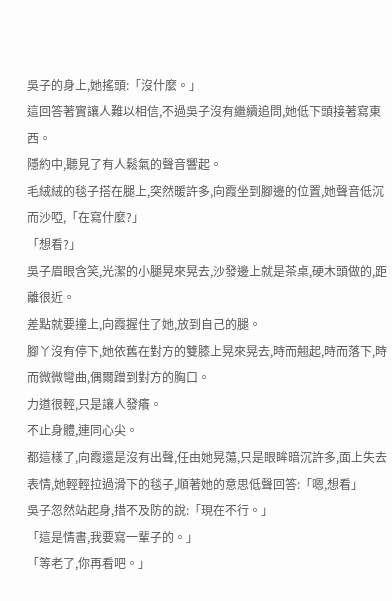吳子的身上,她搖頭:「沒什麼。」
這回答著實讓人難以相信,不過吳子沒有繼續追問,她低下頭接著寫東西。
隱約中,聽見了有人鬆氣的聲音響起。
毛絨絨的毯子搭在腿上,突然暖許多,向霞坐到腳邊的位置,她聲音低沉而沙啞,「在寫什麼?」
「想看?」
吳子眉眼含笑,光潔的小腿晃來晃去,沙發邊上就是茶桌,硬木頭做的,距離很近。
差點就要撞上,向霞握住了她,放到自己的腿。
腳丫沒有停下,她依舊在對方的雙膝上晃來晃去,時而翹起,時而落下,時而微微彎曲,偶爾蹭到對方的胸口。
力道很輕,只是讓人發癢。
不止身體,連同心尖。
都這樣了,向霞還是沒有出聲,任由她晃蕩,只是眼眸暗沉許多,面上失去表情,她輕輕拉過滑下的毯子,順著她的意思低聲回答:「嗯,想看」
吳子忽然站起身,措不及防的說:「現在不行。」
「這是情書,我要寫一輩子的。」
「等老了,你再看吧。」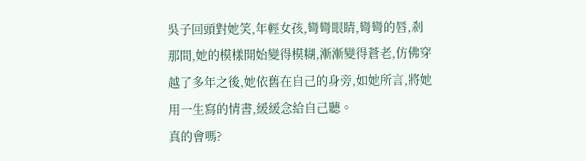吳子回頭對她笑,年輕女孩,彎彎眼睛,彎彎的唇,剎那間,她的模樣開始變得模糊,漸漸變得蒼老,仿佛穿越了多年之後,她依舊在自己的身旁,如她所言,將她用一生寫的情書,緩緩念給自己聽。
真的會嗎?